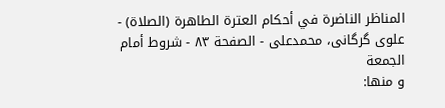المناظر الناضرة في أحکام العترة الطاهرة (الصلاة) - علوی گرگانی، محمدعلی - الصفحة ٨٣ - شروط أمام الجمعة
و منها: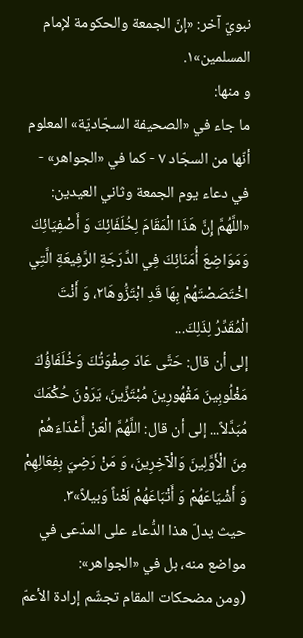نبويّ آخر: «إنّ الجمعة والحكومة لإمام المسلمين»١.
و منها:
ما جاء في «الصحيفة السجّاديّة» المعلوم أنّها من السجّاد ٧ - كما في «الجواهر» - في دعاء يوم الجمعة وثاني العيدين:
«اللَّهُمَّ إِنَّ هَذَا الْمَقَامَ لِخُلَفَائِكَ وَ أَصْفِيَائِكَ وَمَوَاضِعَ أُمَنَائِكَ فِي الدَّرَجَةِ الرَّفِيعَةِ الَّتِي اخْتَصَصْتَهُمْ بِهَا قَدِ ابْتَزُّوهَا٢، وَ أَنْتَ الْمُقَدِّرُ لِذَلِكَ...
إلى أن قال: حَتَّى عَادَ صِفْوَتُكَ وَخُلَفَاؤُكَ مَغْلُوبِينَ مَقْهُورِينَ مُبْتَزِّينَ، يَرَوْنَ حُكْمَكَ مُبَدَّلاً... إلى أن قال: اللَّهُمَّ الْعَنْ أَعْدَاءَهُمْ مِنَ الْأَوَّلِينَ وَالْآخِرِينَ، وَ مَنْ رَضِيَ بِفِعَالِهِمْ وَ أَشْيَاعَهُمْ وَ أَتْبَاعَهُمْ لَعْناً وَبيلاً»٣.
حيث يدلّ هذا الدُّعاء على المدّعى في مواضع منه، بل في «الجواهر»:
(ومن مضحكات المقام تجشّم إرادة الأعمّ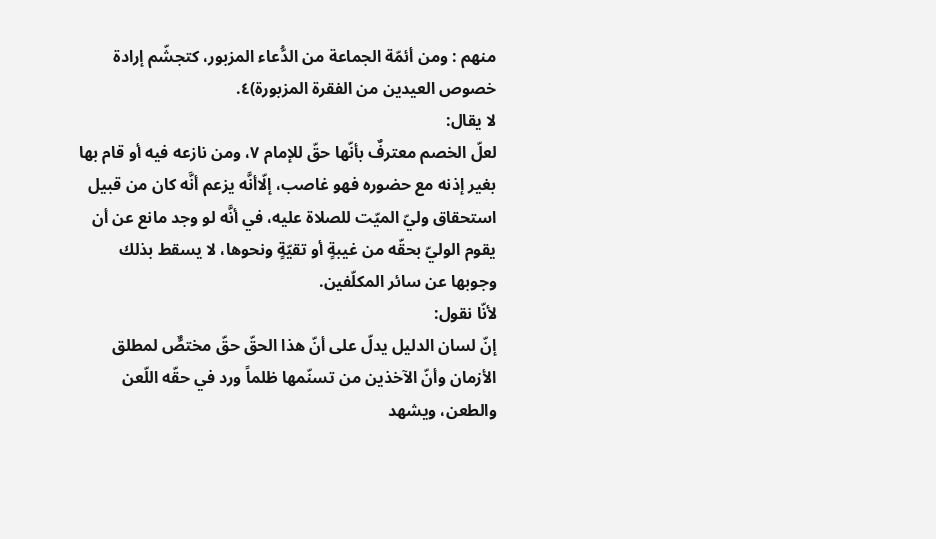منهم : ومن أئمّة الجماعة من الدُّعاء المزبور، كتجشّم إرادة خصوص العيدين من الفقرة المزبورة)٤.
لا يقال:
لعلّ الخصم معترفٌ بأنّها حقّ للإمام ٧، ومن نازعه فيه أو قام بها بغير إذنه مع حضوره فهو غاصب، إلّاأنَّه يزعم أنَّه كان من قبيل استحقاق وليّ الميّت للصلاة عليه، في أنَّه لو وجد مانع عن أن يقوم الوليّ بحقّه من غيبةٍ أو تقيّةٍ ونحوها، لا يسقط بذلك وجوبها عن سائر المكلّفين.
لأنّا نقول:
إنّ لسان الدليل يدلّ على أنّ هذا الحقّ حقّ مختصٌّ لمطلق الأزمان وأنّ الآخذين من تسنّمها ظلماً ورد في حقّه اللّعن والطعن، ويشهد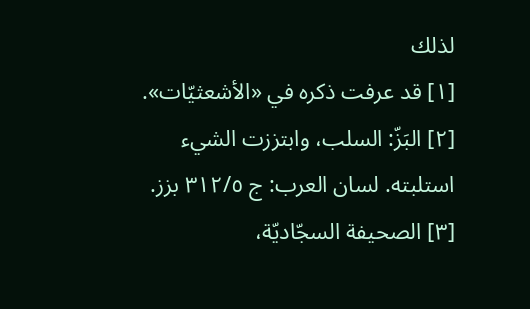لذلك
[١] قد عرفت ذكره في «الأشعثيّات».
[٢] البَزّ: السلب، وابتززت الشيء استلبته. لسان العرب: ج ٣١٢/٥ بزز.
[٣] الصحيفة السجّاديّة،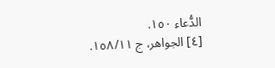الدُّعاء ١٥٠.
[٤] الجواهر، ج ١٥٨/١١.